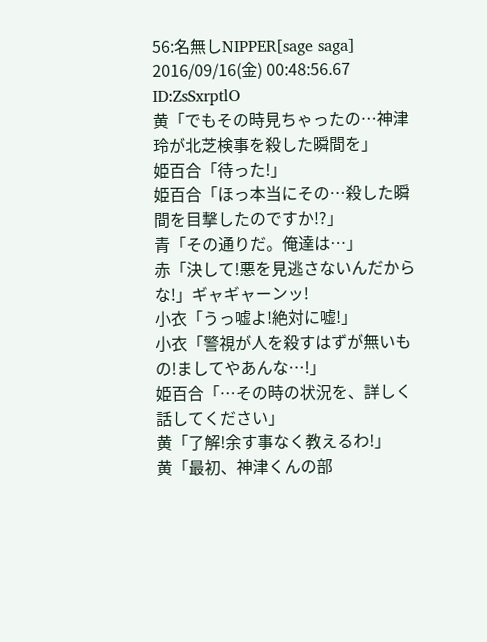56:名無しNIPPER[sage saga]
2016/09/16(金) 00:48:56.67 ID:ZsSxrptlO
黄「でもその時見ちゃったの…神津玲が北芝検事を殺した瞬間を」
姫百合「待った!」
姫百合「ほっ本当にその…殺した瞬間を目撃したのですか!?」
青「その通りだ。俺達は…」
赤「決して!悪を見逃さないんだからな!」ギャギャーンッ!
小衣「うっ嘘よ!絶対に嘘!」
小衣「警視が人を殺すはずが無いもの!ましてやあんな…!」
姫百合「…その時の状況を、詳しく話してください」
黄「了解!余す事なく教えるわ!」
黄「最初、神津くんの部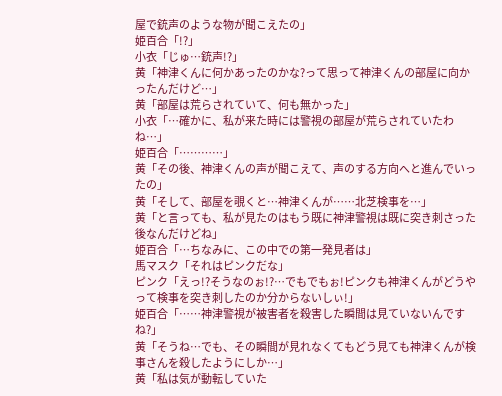屋で銃声のような物が聞こえたの」
姫百合「!?」
小衣「じゅ…銃声!?」
黄「神津くんに何かあったのかな?って思って神津くんの部屋に向かったんだけど…」
黄「部屋は荒らされていて、何も無かった」
小衣「…確かに、私が来た時には警視の部屋が荒らされていたわね…」
姫百合「…………」
黄「その後、神津くんの声が聞こえて、声のする方向へと進んでいったの」
黄「そして、部屋を覗くと…神津くんが……北芝検事を…」
黄「と言っても、私が見たのはもう既に神津警視は既に突き刺さった後なんだけどね」
姫百合「…ちなみに、この中での第一発見者は」
馬マスク「それはピンクだな」
ピンク「えっ!?そうなのぉ!?…でもでもぉ!ピンクも神津くんがどうやって検事を突き刺したのか分からないしぃ!」
姫百合「……神津警視が被害者を殺害した瞬間は見ていないんですね?」
黄「そうね…でも、その瞬間が見れなくてもどう見ても神津くんが検事さんを殺したようにしか…」
黄「私は気が動転していた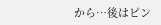から…後はピン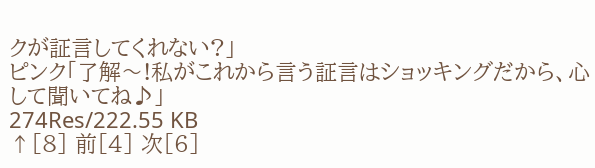クが証言してくれない?」
ピンク「了解〜!私がこれから言う証言はショッキングだから、心して聞いてね♪」
274Res/222.55 KB
↑[8] 前[4] 次[6]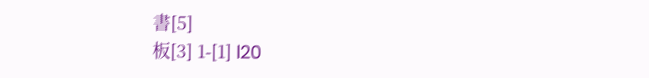書[5]
板[3] 1-[1] l20